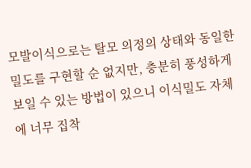모발이식으로는 탈모 의정의 상태와 동일한 밀도를 구현할 순 없지만, 충분히 풍성하게 보일 수 있는 방법이 있으니 이식밀도 자체에 너무 집착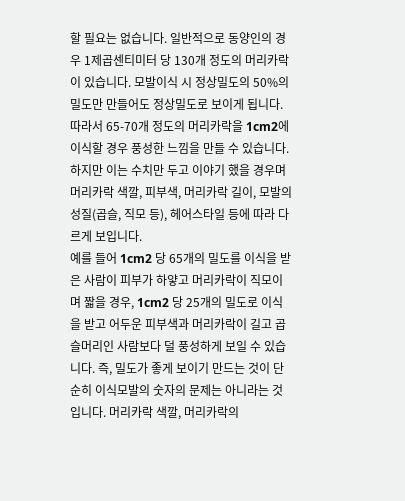할 필요는 없습니다. 일반적으로 동양인의 경우 1제곱센티미터 당 130개 정도의 머리카락이 있습니다. 모발이식 시 정상밀도의 50%의 밀도만 만들어도 정상밀도로 보이게 됩니다. 따라서 65-70개 정도의 머리카락을 1cm2에 이식할 경우 풍성한 느낌을 만들 수 있습니다. 하지만 이는 수치만 두고 이야기 했을 경우며 머리카락 색깔, 피부색, 머리카락 길이, 모발의 성질(곱슬, 직모 등), 헤어스타일 등에 따라 다르게 보입니다.
예를 들어 1cm2 당 65개의 밀도를 이식을 받은 사람이 피부가 하얗고 머리카락이 직모이며 짧을 경우, 1cm2 당 25개의 밀도로 이식을 받고 어두운 피부색과 머리카락이 길고 곱슬머리인 사람보다 덜 풍성하게 보일 수 있습니다. 즉, 밀도가 좋게 보이기 만드는 것이 단순히 이식모발의 숫자의 문제는 아니라는 것입니다. 머리카락 색깔, 머리카락의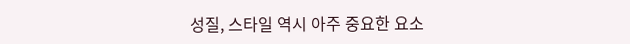성질, 스타일 역시 아주 중요한 요소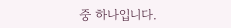중 하나입니다.